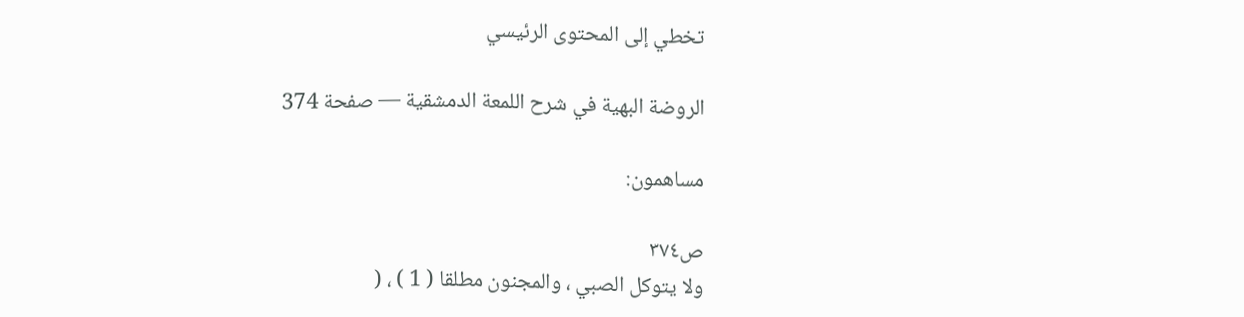تخطي إلى المحتوى الرئيسي

الروضة البهية في شرح اللمعة الدمشقية — صفحة 374

مساهمون:

ص٣٧٤
ولا يتوكل الصبي ، والمجنون مطلقا ( 1 ) ، (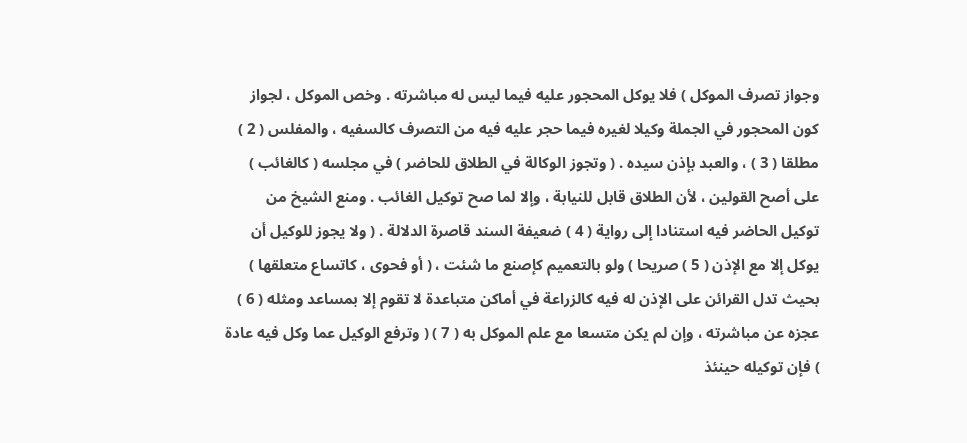وجواز تصرف الموكل ) فلا يوكل المحجور عليه فيما ليس له مباشرته . وخص الموكل ، لجواز كون المحجور في الجملة وكيلا لغيره فيما حجر عليه فيه من التصرف كالسفيه ، والمفلس ( 2 ) مطلقا ( 3 ) ، والعبد بإذن سيده . ( وتجوز الوكالة في الطلاق للحاضر ) في مجلسه ( كالغائب ) على أصح القولين ، لأن الطلاق قابل للنيابة ، وإلا لما صح توكيل الغائب . ومنع الشيخ من توكيل الحاضر فيه استنادا إلى رواية ( 4 ) ضعيفة السند قاصرة الدلالة . ( ولا يجوز للوكيل أن يوكل إلا مع الإذن ( 5 ) صريحا ) ولو بالتعميم كإصنع ما شئت ، ( أو فحوى ، كاتساع متعلقها ) بحيث تدل القرائن على الإذن له فيه كالزراعة في أماكن متباعدة لا تقوم إلا بمساعد ومثله ( 6 ) عجزه عن مباشرته ، وإن لم يكن متسعا مع علم الموكل به ( 7 ) ( وترفع الوكيل عما وكل فيه عادة ) فإن توكيله حينئذ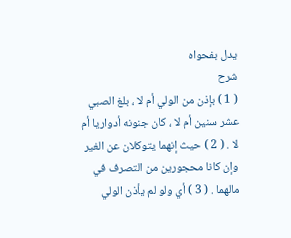يدل بفحواه
شرح
( 1 ) بإذن من الولي أم لا ، بلغ الصبي عشر سنين أم لا ، كان جنونه أدواريا أم لا . ( 2 ) حيث إنهما يتوكلان عن الغير وإن كانا محجورين من التصرف في مالهما . ( 3 ) أي ولو لم يأذن الولي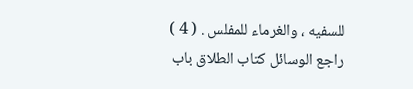للسفيه ، والغرماء للمفلس . ( 4 ) راجع الوسائل كتاب الطلاق باب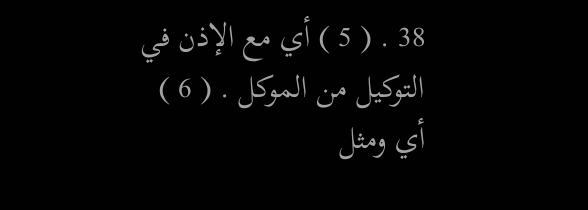38 . ( 5 ) أي مع الإذن في التوكيل من الموكل . ( 6 ) أي ومثل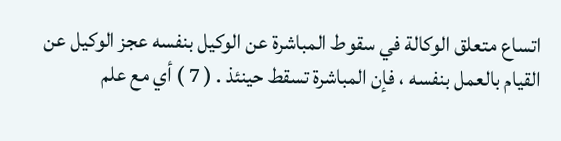اتساع متعلق الوكالة في سقوط المباشرة عن الوكيل بنفسه عجز الوكيل عن القيام بالعمل بنفسه ، فإن المباشرة تسقط حينئذ . ( 7 ) أي مع علم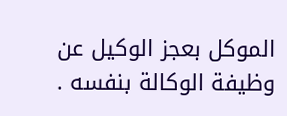الموكل بعجز الوكيل عن وظيفة الوكالة بنفسه .